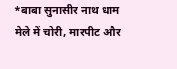*बाबा सुनासीर नाथ धाम मेले में चोरी, मारपीट और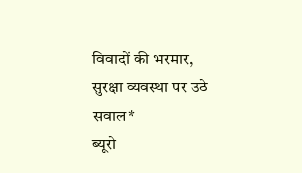विवादों की भरमार, सुरक्षा व्यवस्था पर उठे सवाल*
ब्यूरो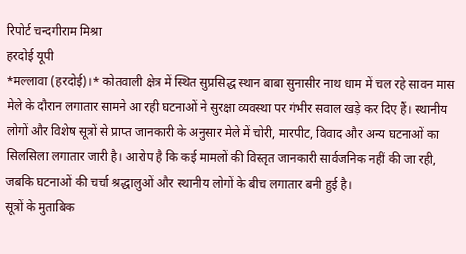रिपोर्ट चन्दगीराम मिश्रा
हरदोई यूपी
*मल्लावा (हरदोई)।* कोतवाली क्षेत्र में स्थित सुप्रसिद्ध स्थान बाबा सुनासीर नाथ धाम में चल रहे सावन मास मेले के दौरान लगातार सामने आ रही घटनाओं ने सुरक्षा व्यवस्था पर गंभीर सवाल खड़े कर दिए हैं। स्थानीय लोगों और विशेष सूत्रों से प्राप्त जानकारी के अनुसार मेले में चोरी, मारपीट, विवाद और अन्य घटनाओं का सिलसिला लगातार जारी है। आरोप है कि कई मामलों की विस्तृत जानकारी सार्वजनिक नहीं की जा रही, जबकि घटनाओं की चर्चा श्रद्धालुओं और स्थानीय लोगों के बीच लगातार बनी हुई है।
सूत्रों के मुताबिक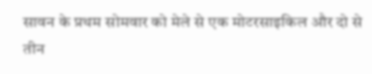सावन के प्रथम सोमवार को मेले से एक मोटरसाइकिल और दो से तीन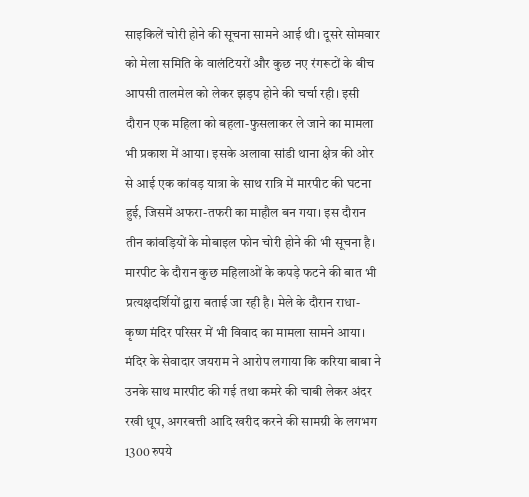साइकिलें चोरी होने की सूचना सामने आई थी। दूसरे सोमवार को मेला समिति के वालंटियरों और कुछ नए रंगरूटों के बीच आपसी तालमेल को लेकर झड़प होने की चर्चा रही। इसी दौरान एक महिला को बहला-फुसलाकर ले जाने का मामला भी प्रकाश में आया। इसके अलावा सांडी थाना क्षेत्र की ओर से आई एक कांवड़ यात्रा के साथ रात्रि में मारपीट की घटना हुई, जिसमें अफरा-तफरी का माहौल बन गया। इस दौरान तीन कांवड़ियों के मोबाइल फोन चोरी होने की भी सूचना है। मारपीट के दौरान कुछ महिलाओं के कपड़े फटने की बात भी प्रत्यक्षदर्शियों द्वारा बताई जा रही है। मेले के दौरान राधा-कृष्ण मंदिर परिसर में भी विवाद का मामला सामने आया। मंदिर के सेवादार जयराम ने आरोप लगाया कि करिया बाबा ने उनके साथ मारपीट की गई तथा कमरे की चाबी लेकर अंदर रखी धूप, अगरबत्ती आदि खरीद करने की सामग्री के लगभग 1300 रुपये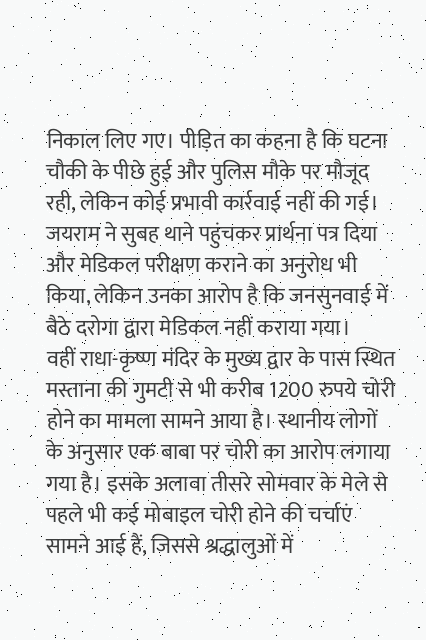निकाल लिए गए। पीड़ित का कहना है कि घटना चौकी के पीछे हुई और पुलिस मौके पर मौजूद रही, लेकिन कोई प्रभावी कार्रवाई नहीं की गई। जयराम ने सुबह थाने पहुंचकर प्रार्थना पत्र दिया और मेडिकल परीक्षण कराने का अनुरोध भी किया, लेकिन उनका आरोप है कि जनसुनवाई में बैठे दरोगा द्वारा मेडिकल नहीं कराया गया।
वहीं राधा-कृष्ण मंदिर के मुख्य द्वार के पास स्थित मस्ताना की गुमटी से भी करीब 1200 रुपये चोरी होने का मामला सामने आया है। स्थानीय लोगों के अनुसार एक बाबा पर चोरी का आरोप लगाया गया है। इसके अलावा तीसरे सोमवार के मेले से पहले भी कई मोबाइल चोरी होने की चर्चाएं सामने आई हैं, जिससे श्रद्धालुओं में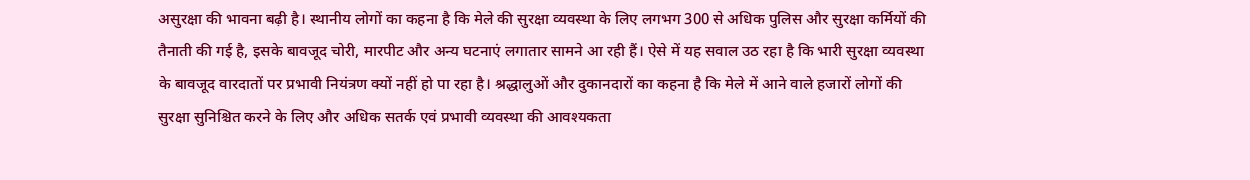असुरक्षा की भावना बढ़ी है। स्थानीय लोगों का कहना है कि मेले की सुरक्षा व्यवस्था के लिए लगभग 300 से अधिक पुलिस और सुरक्षा कर्मियों की तैनाती की गई है, इसके बावजूद चोरी, मारपीट और अन्य घटनाएं लगातार सामने आ रही हैं। ऐसे में यह सवाल उठ रहा है कि भारी सुरक्षा व्यवस्था के बावजूद वारदातों पर प्रभावी नियंत्रण क्यों नहीं हो पा रहा है। श्रद्धालुओं और दुकानदारों का कहना है कि मेले में आने वाले हजारों लोगों की सुरक्षा सुनिश्चित करने के लिए और अधिक सतर्क एवं प्रभावी व्यवस्था की आवश्यकता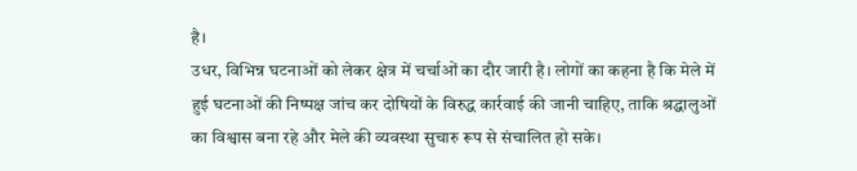है।
उधर, विभिन्न घटनाओं को लेकर क्षेत्र में चर्चाओं का दौर जारी है। लोगों का कहना है कि मेले में हुई घटनाओं की निष्पक्ष जांच कर दोषियों के विरुद्ध कार्रवाई की जानी चाहिए, ताकि श्रद्धालुओं का विश्वास बना रहे और मेले की व्यवस्था सुचारु रूप से संचालित हो सके।